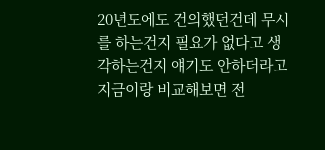20년도에도 건의했던건데 무시를 하는건지 필요가 없다고 생각하는건지 얘기도 안하더라고
지금이랑 비교해보면 전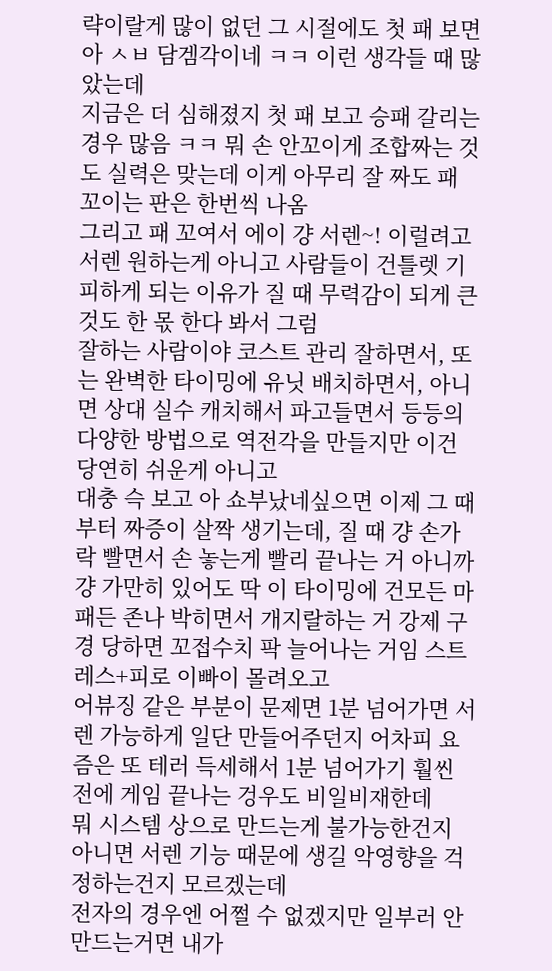략이랄게 많이 없던 그 시절에도 첫 패 보면 아 ㅅㅂ 담겜각이네 ㅋㅋ 이런 생각들 때 많았는데
지금은 더 심해졌지 첫 패 보고 승패 갈리는 경우 많음 ㅋㅋ 뭐 손 안꼬이게 조합짜는 것도 실력은 맞는데 이게 아무리 잘 짜도 패 꼬이는 판은 한번씩 나옴
그리고 패 꼬여서 에이 걍 서렌~! 이럴려고 서렌 원하는게 아니고 사람들이 건틀렛 기피하게 되는 이유가 질 때 무력감이 되게 큰 것도 한 몫 한다 봐서 그럼
잘하는 사람이야 코스트 관리 잘하면서, 또는 완벽한 타이밍에 유닛 배치하면서, 아니면 상대 실수 캐치해서 파고들면서 등등의 다양한 방법으로 역전각을 만들지만 이건 당연히 쉬운게 아니고
대충 슥 보고 아 쇼부났네싶으면 이제 그 때부터 짜증이 살짝 생기는데, 질 때 걍 손가락 빨면서 손 놓는게 빨리 끝나는 거 아니까 걍 가만히 있어도 딱 이 타이밍에 건모든 마패든 존나 박히면서 개지랄하는 거 강제 구경 당하면 꼬접수치 팍 늘어나는 거임 스트레스+피로 이빠이 몰려오고
어뷰징 같은 부분이 문제면 1분 넘어가면 서렌 가능하게 일단 만들어주던지 어차피 요즘은 또 테러 득세해서 1분 넘어가기 훨씬 전에 게임 끝나는 겅우도 비일비재한데
뭐 시스템 상으로 만드는게 불가능한건지 아니면 서렌 기능 때문에 생길 악영향을 걱정하는건지 모르겠는데
전자의 경우엔 어쩔 수 없겠지만 일부러 안만드는거면 내가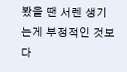봤을 땐 서렌 생기는게 부정적인 것보다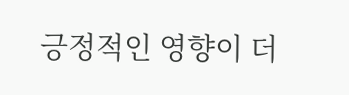긍정적인 영향이 더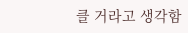클 거라고 생각함